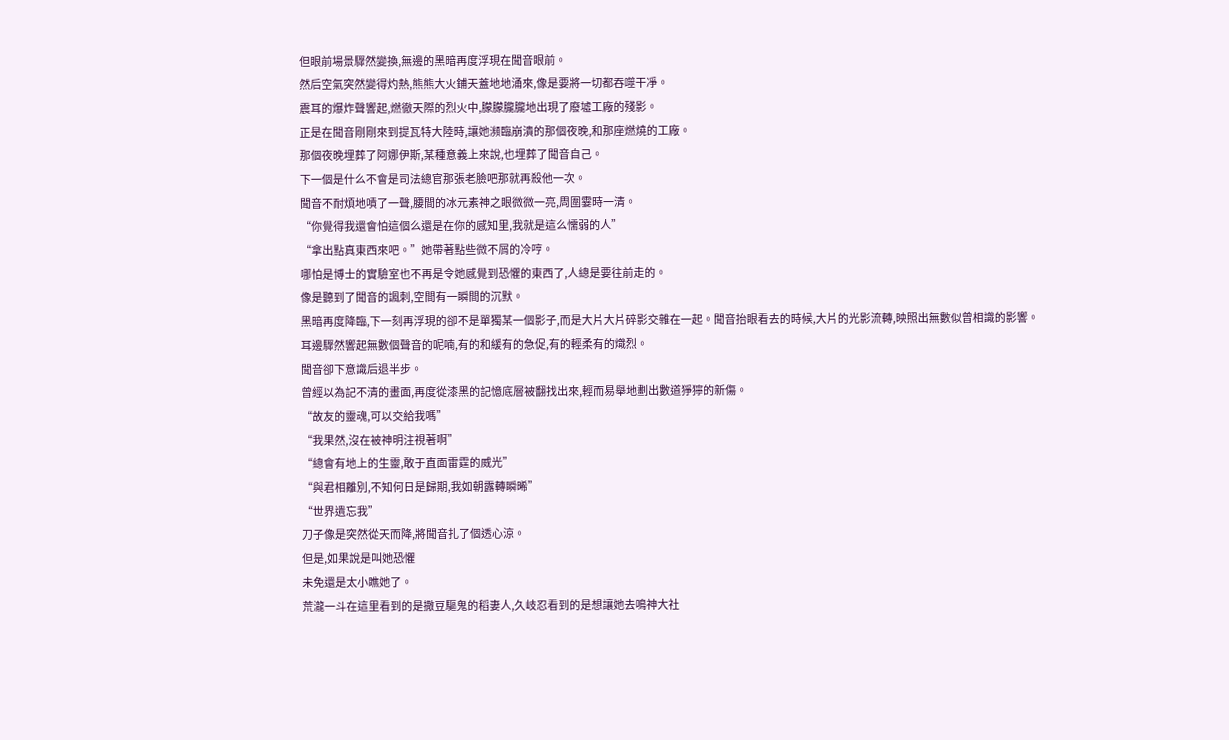但眼前場景驟然變換,無邊的黑暗再度浮現在聞音眼前。
然后空氣突然變得灼熱,熊熊大火鋪天蓋地地涌來,像是要將一切都吞噬干凈。
震耳的爆炸聲響起,燃徹天際的烈火中,朦朦朧朧地出現了廢墟工廠的殘影。
正是在聞音剛剛來到提瓦特大陸時,讓她瀕臨崩潰的那個夜晚,和那座燃燒的工廠。
那個夜晚埋葬了阿娜伊斯,某種意義上來說,也埋葬了聞音自己。
下一個是什么不會是司法總官那張老臉吧那就再殺他一次。
聞音不耐煩地嘖了一聲,腰間的冰元素神之眼微微一亮,周圍霎時一清。
“你覺得我還會怕這個么還是在你的感知里,我就是這么懦弱的人”
“拿出點真東西來吧。”她帶著點些微不屑的冷哼。
哪怕是博士的實驗室也不再是令她感覺到恐懼的東西了,人總是要往前走的。
像是聽到了聞音的諷刺,空間有一瞬間的沉默。
黑暗再度降臨,下一刻再浮現的卻不是單獨某一個影子,而是大片大片碎影交雜在一起。聞音抬眼看去的時候,大片的光影流轉,映照出無數似曾相識的影響。
耳邊驟然響起無數個聲音的呢喃,有的和緩有的急促,有的輕柔有的熾烈。
聞音卻下意識后退半步。
曾經以為記不清的畫面,再度從漆黑的記憶底層被翻找出來,輕而易舉地劃出數道猙獰的新傷。
“故友的靈魂,可以交給我嗎”
“我果然,沒在被神明注視著啊”
“總會有地上的生靈,敢于直面雷霆的威光”
“與君相離別,不知何日是歸期,我如朝露轉瞬晞”
“世界遺忘我”
刀子像是突然從天而降,將聞音扎了個透心涼。
但是,如果說是叫她恐懼
未免還是太小瞧她了。
荒瀧一斗在這里看到的是撒豆驅鬼的稻妻人,久岐忍看到的是想讓她去鳴神大社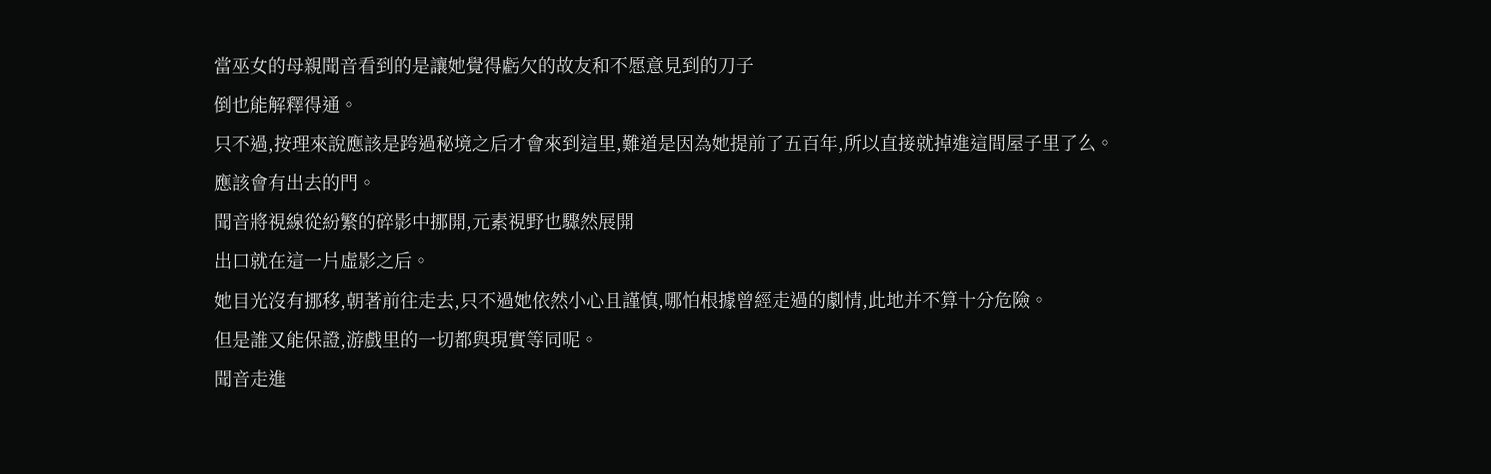當巫女的母親聞音看到的是讓她覺得虧欠的故友和不愿意見到的刀子
倒也能解釋得通。
只不過,按理來說應該是跨過秘境之后才會來到這里,難道是因為她提前了五百年,所以直接就掉進這間屋子里了么。
應該會有出去的門。
聞音將視線從紛繁的碎影中挪開,元素視野也驟然展開
出口就在這一片虛影之后。
她目光沒有挪移,朝著前往走去,只不過她依然小心且謹慎,哪怕根據曾經走過的劇情,此地并不算十分危險。
但是誰又能保證,游戲里的一切都與現實等同呢。
聞音走進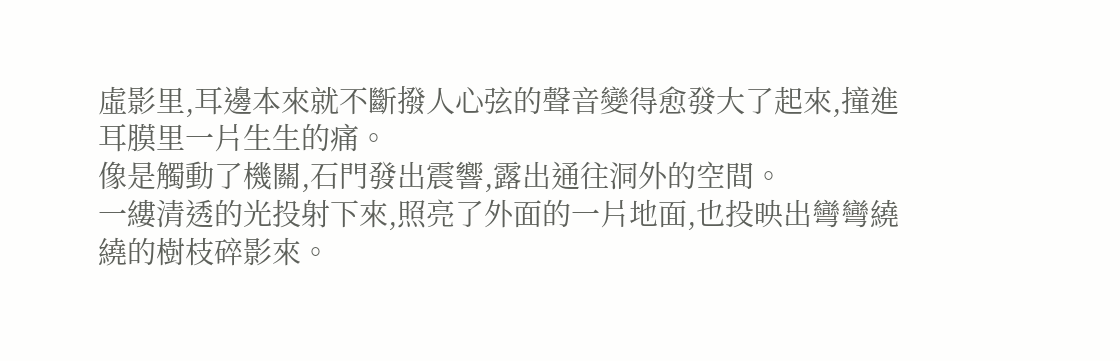虛影里,耳邊本來就不斷撥人心弦的聲音變得愈發大了起來,撞進耳膜里一片生生的痛。
像是觸動了機關,石門發出震響,露出通往洞外的空間。
一縷清透的光投射下來,照亮了外面的一片地面,也投映出彎彎繞繞的樹枝碎影來。